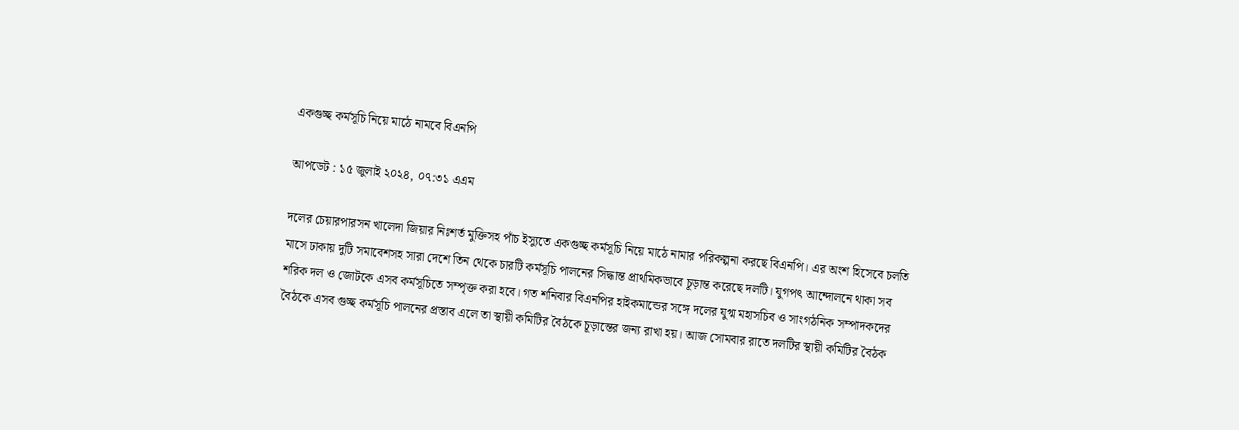একগুচ্ছ কর্মসূচি নিয়ে মাঠে নামবে বিএনপি

আপডেট : ১৫ জুলাই ২০২৪, ০৭:৩১ এএম

দলের চেয়ারপারসন খালেদা জিয়ার নিঃশর্ত মুক্তিসহ পাঁচ ইস্যুতে একগুচ্ছ কর্মসূচি নিয়ে মাঠে নামার পরিকল্পনা করছে বিএনপি। এর অংশ হিসেবে চলতি মাসে ঢাকায় দুটি সমাবেশসহ সারা দেশে তিন থেকে চারটি কর্মসূচি পালনের সিদ্ধান্ত প্রাথমিকভাবে চূড়ান্ত করেছে দলটি। যুগপৎ আন্দোলনে থাকা সব শরিক দল ও জোটকে এসব কর্মসূচিতে সম্পৃক্ত করা হবে। গত শনিবার বিএনপির হাইকমান্ডের সঙ্গে দলের যুগ্ম মহাসচিব ও সাংগঠনিক সম্পাদকদের বৈঠকে এসব গুচ্ছ কর্মসূচি পালনের প্রস্তাব এলে তা স্থায়ী কমিটির বৈঠকে চূড়ান্তের জন্য রাখা হয়। আজ সোমবার রাতে দলটির স্থায়ী কমিটির বৈঠক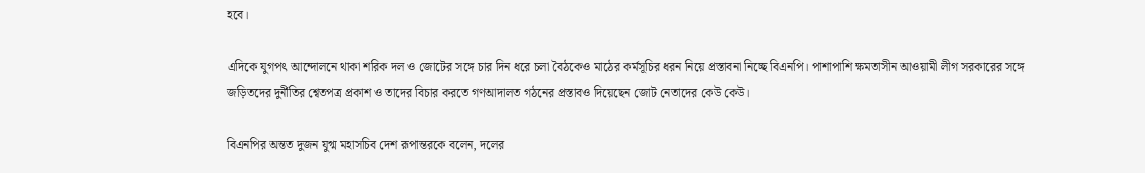হবে।

এদিকে যুগপৎ আন্দোলনে থাকা শরিক দল ও জোটের সঙ্গে চার দিন ধরে চলা বৈঠকেও মাঠের কর্মসূচির ধরন নিয়ে প্রস্তাবনা নিচ্ছে বিএনপি। পাশাপাশি ক্ষমতাসীন আওয়ামী লীগ সরকারের সঙ্গে জড়িতদের দুর্নীতির শ্বেতপত্র প্রকাশ ও তাদের বিচার করতে গণআদালত গঠনের প্রস্তাবও দিয়েছেন জোট নেতাদের কেউ কেউ।

বিএনপির অন্তত দুজন যুগ্ম মহাসচিব দেশ রূপান্তরকে বলেন, দলের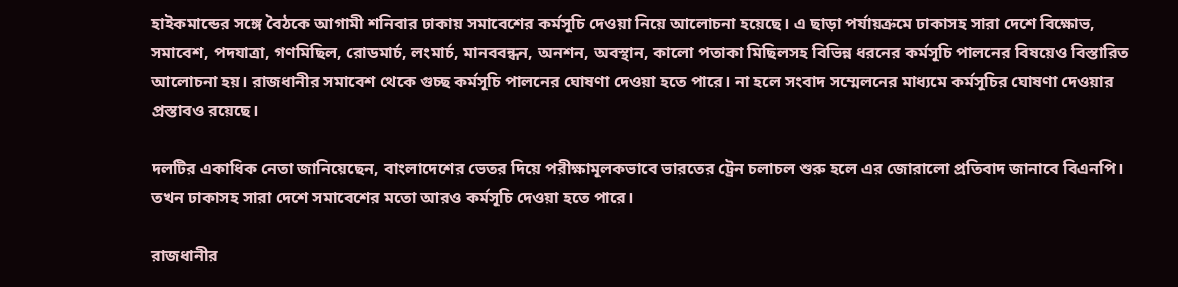হাইকমান্ডের সঙ্গে বৈঠকে আগামী শনিবার ঢাকায় সমাবেশের কর্মসূচি দেওয়া নিয়ে আলোচনা হয়েছে। এ ছাড়া পর্যায়ক্রমে ঢাকাসহ সারা দেশে বিক্ষোভ, সমাবেশ, পদযাত্রা, গণমিছিল, রোডমার্চ, লংমার্চ, মানববন্ধন, অনশন, অবস্থান, কালো পতাকা মিছিলসহ বিভিন্ন ধরনের কর্মসূচি পালনের বিষয়েও বিস্তারিত আলোচনা হয়। রাজধানীর সমাবেশ থেকে গুচ্ছ কর্মসূচি পালনের ঘোষণা দেওয়া হতে পারে। না হলে সংবাদ সম্মেলনের মাধ্যমে কর্মসূচির ঘোষণা দেওয়ার প্রস্তাবও রয়েছে।

দলটির একাধিক নেতা জানিয়েছেন, বাংলাদেশের ভেতর দিয়ে পরীক্ষামূলকভাবে ভারতের ট্রেন চলাচল শুরু হলে এর জোরালো প্রতিবাদ জানাবে বিএনপি। তখন ঢাকাসহ সারা দেশে সমাবেশের মতো আরও কর্মসূচি দেওয়া হতে পারে।

রাজধানীর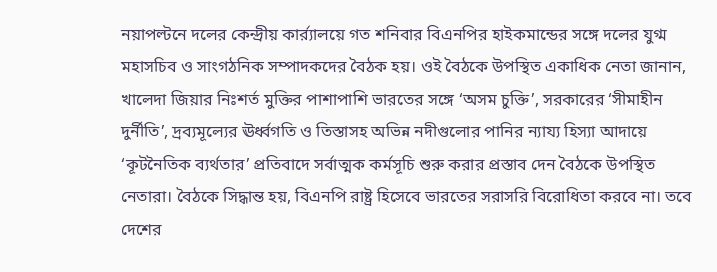নয়াপল্টনে দলের কেন্দ্রীয় কার্র্যালয়ে গত শনিবার বিএনপির হাইকমান্ডের সঙ্গে দলের যুগ্ম মহাসচিব ও সাংগঠনিক সম্পাদকদের বৈঠক হয়। ওই বৈঠকে উপস্থিত একাধিক নেতা জানান, খালেদা জিয়ার নিঃশর্ত মুক্তির পাশাপাশি ভারতের সঙ্গে ‘অসম চুক্তি’, সরকারের ‘সীমাহীন দুর্নীতি’, দ্রব্যমূল্যের ঊর্ধ্বগতি ও তিস্তাসহ অভিন্ন নদীগুলোর পানির ন্যায্য হিস্যা আদায়ে ‘কূটনৈতিক ব্যর্থতার’ প্রতিবাদে সর্বাত্মক কর্মসূচি শুরু করার প্রস্তাব দেন বৈঠকে উপস্থিত নেতারা। বৈঠকে সিদ্ধান্ত হয়, বিএনপি রাষ্ট্র হিসেবে ভারতের সরাসরি বিরোধিতা করবে না। তবে দেশের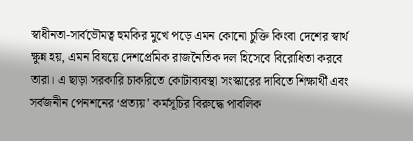স্বাধীনতা-সার্বভৌমত্ব হুমকির মুখে পড়ে এমন কোনো চুক্তি কিংবা দেশের স্বার্থ ক্ষুন্ন হয়, এমন বিষয়ে দেশপ্রেমিক রাজনৈতিক দল হিসেবে বিরোধিতা করবে তারা। এ ছাড়া সরকারি চাকরিতে কোটাব্যবস্থা সংস্কারের দাবিতে শিক্ষার্থী এবং সর্বজনীন পেনশনের ‘প্রত্যয়’ কর্মসূচির বিরুদ্ধে পাবলিক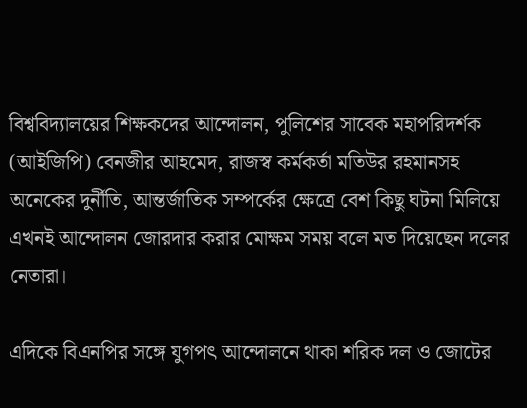বিশ্ববিদ্যালয়ের শিক্ষকদের আন্দোলন, পুলিশের সাবেক মহাপরিদর্শক (আইজিপি) বেনজীর আহমেদ, রাজস্ব কর্মকর্তা মতিউর রহমানসহ অনেকের দুর্নীতি, আন্তর্জাতিক সম্পর্কের ক্ষেত্রে বেশ কিছু ঘটনা মিলিয়ে এখনই আন্দোলন জোরদার করার মোক্ষম সময় বলে মত দিয়েছেন দলের নেতারা।

এদিকে বিএনপির সঙ্গে যুগপৎ আন্দোলনে থাকা শরিক দল ও জোটের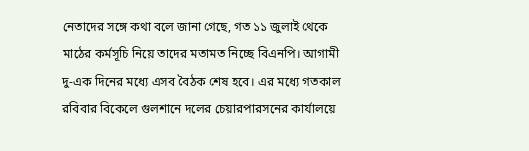নেতাদের সঙ্গে কথা বলে জানা গেছে, গত ১১ জুলাই থেকে মাঠের কর্মসূচি নিয়ে তাদের মতামত নিচ্ছে বিএনপি। আগামী দু-এক দিনের মধ্যে এসব বৈঠক শেষ হবে। এর মধ্যে গতকাল রবিবার বিকেলে গুলশানে দলের চেয়ারপারসনের কার্যালয়ে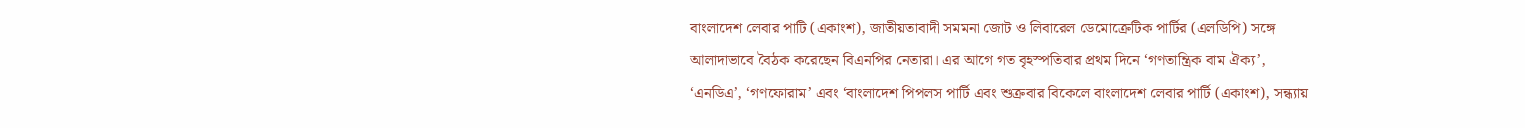বাংলাদেশ লেবার পাটি (একাংশ), জাতীয়তাবাদী সমমনা জোট ও লিবারেল ডেমোক্রেটিক পার্টির (এলডিপি) সঙ্গে আলাদাভাবে বৈঠক করেছেন বিএনপির নেতারা। এর আগে গত বৃহস্পতিবার প্রথম দিনে ‘গণতান্ত্রিক বাম ঐক্য’, ‘এনডিএ’, ‘গণফোরাম’ এবং ‘বাংলাদেশ পিপলস পার্টি এবং শুক্রবার বিকেলে বাংলাদেশ লেবার পার্টি (একাংশ), সন্ধ্যায়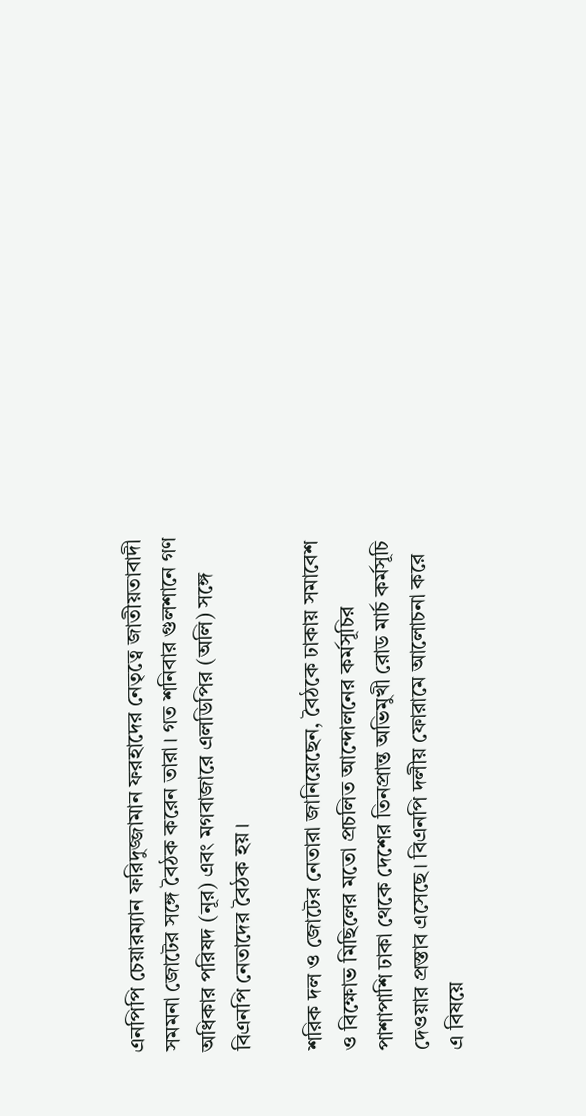এনপিপি চেয়ারম্যান ফরিদুজ্জামান ফরহাদের নেতৃত্বে জাতীয়তাবাদী সমমনা জোটের সঙ্গে বৈঠক করেন তারা। গত শনিবার গুলশানে গণ অধিকার পরিষদ (নূর) এবং মগবাজারে এলডিপির (অলি) সঙ্গে বিএনপি নেতাদের বৈঠক হয়।

শরিক দল ও জোটের নেতারা জানিয়েছেন, বৈঠকে ঢাকায় সমাবেশ ও বিক্ষোভ মিছিলের মতো প্রচলিত আন্দোলনের কর্মসূচির পাশাপাশি ঢাকা থেকে দেশের তিনপ্রান্ত অভিমুখী রোড মার্চ কর্মসূচি দেওয়ার প্রস্তাব এসেছে। বিএনপি দলীয় ফোরামে আলোচনা করে এ বিষয়ে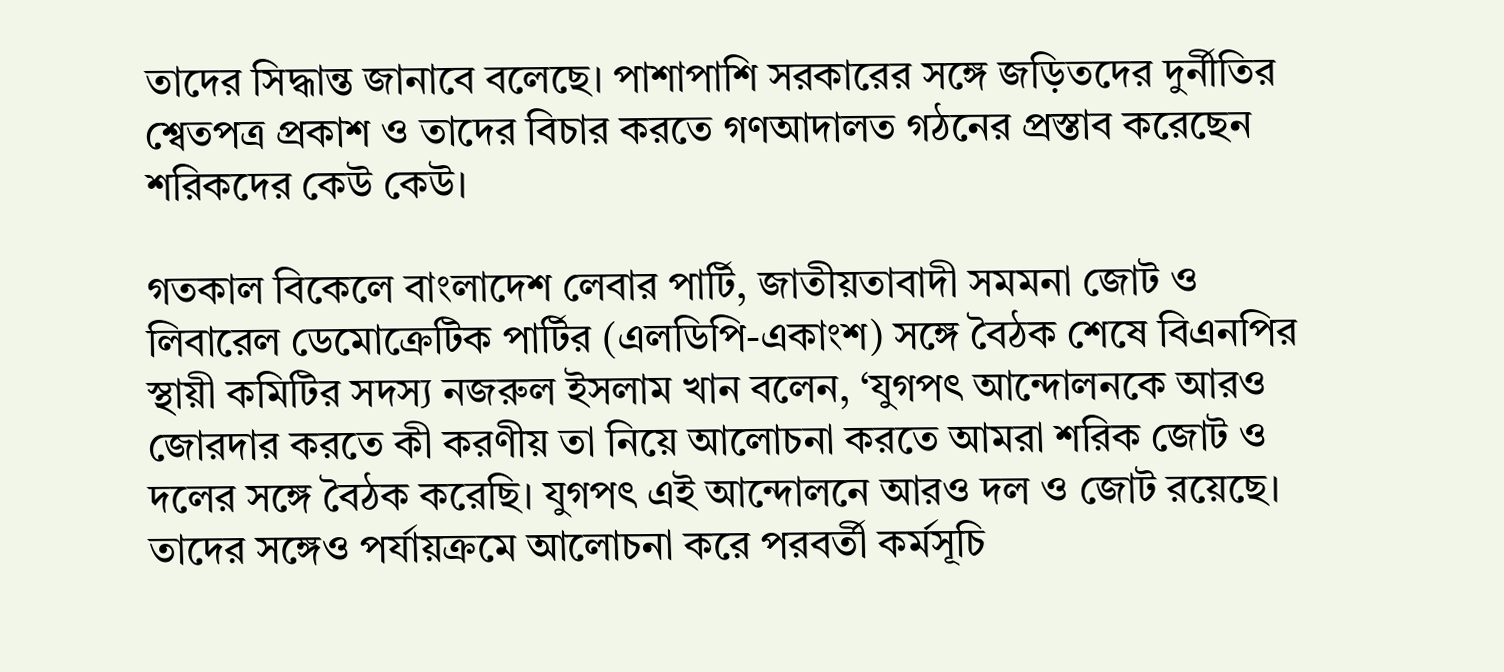তাদের সিদ্ধান্ত জানাবে বলেছে। পাশাপাশি সরকারের সঙ্গে জড়িতদের দুর্নীতির শ্বেতপত্র প্রকাশ ও তাদের বিচার করতে গণআদালত গঠনের প্রস্তাব করেছেন শরিকদের কেউ কেউ।

গতকাল বিকেলে বাংলাদেশ লেবার পার্টি, জাতীয়তাবাদী সমমনা জোট ও লিবারেল ডেমোক্রেটিক পার্টির (এলডিপি-একাংশ) সঙ্গে বৈঠক শেষে বিএনপির স্থায়ী কমিটির সদস্য নজরুল ইসলাম খান বলেন, ‘যুগপৎ আন্দোলনকে আরও জোরদার করতে কী করণীয় তা নিয়ে আলোচনা করতে আমরা শরিক জোট ও দলের সঙ্গে বৈঠক করেছি। যুগপৎ এই আন্দোলনে আরও দল ও জোট রয়েছে। তাদের সঙ্গেও পর্যায়ক্রমে আলোচনা করে পরবর্তী কর্মসূচি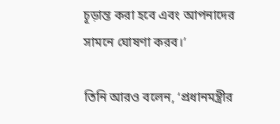চূড়ান্ত করা হবে এবং আপনাদের সামনে ঘোষণা করব।’

তিনি আরও বলেন, ‘প্রধানমন্ত্রীর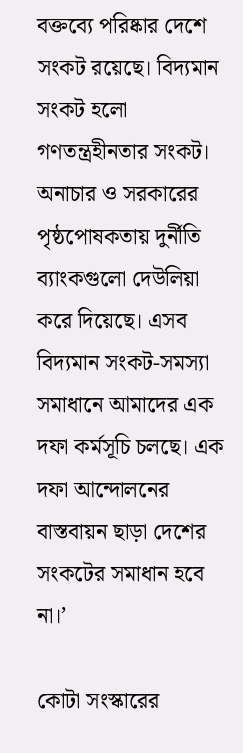বক্তব্যে পরিষ্কার দেশে সংকট রয়েছে। বিদ্যমান সংকট হলো গণতন্ত্রহীনতার সংকট। অনাচার ও সরকারের পৃষ্ঠপোষকতায় দুর্নীতি ব্যাংকগুলো দেউলিয়া করে দিয়েছে। এসব বিদ্যমান সংকট-সমস্যা সমাধানে আমাদের এক দফা কর্মসূচি চলছে। এক দফা আন্দোলনের বাস্তবায়ন ছাড়া দেশের সংকটের সমাধান হবে না।’

কোটা সংস্কারের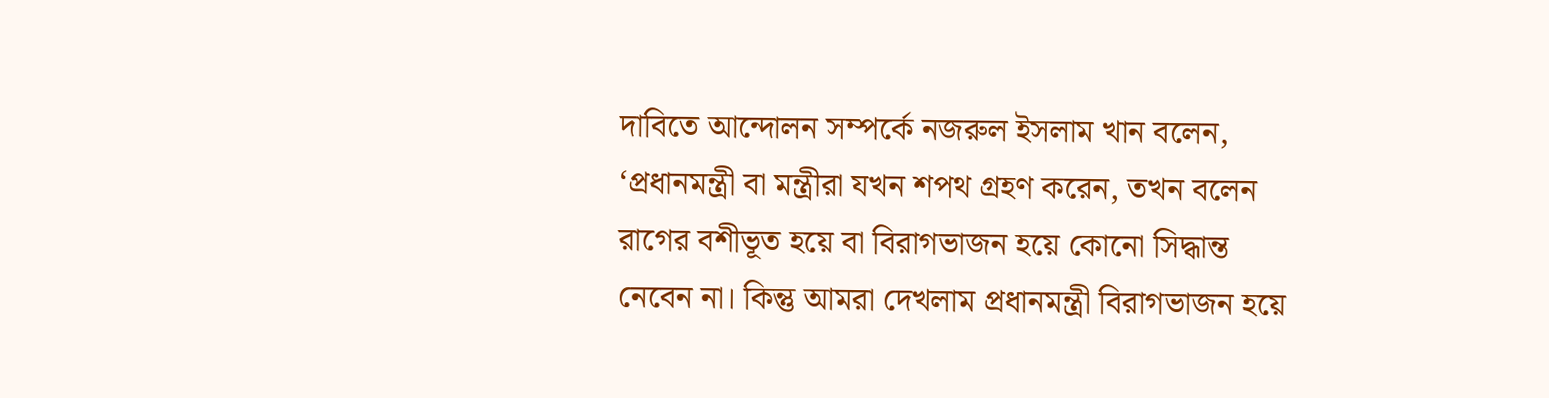দাবিতে আন্দোলন সম্পর্কে নজরুল ইসলাম খান বলেন, ‘প্রধানমন্ত্রী বা মন্ত্রীরা যখন শপথ গ্রহণ করেন, তখন বলেন রাগের বশীভূত হয়ে বা বিরাগভাজন হয়ে কোনো সিদ্ধান্ত নেবেন না। কিন্তু আমরা দেখলাম প্রধানমন্ত্রী বিরাগভাজন হয়ে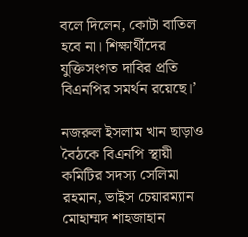বলে দিলেন, কোটা বাতিল হবে না। শিক্ষার্থীদের যুক্তিসংগত দাবির প্রতি বিএনপির সমর্থন রয়েছে।’

নজরুল ইসলাম খান ছাড়াও বৈঠকে বিএনপি স্থায়ী কমিটির সদস্য সেলিমা রহমান, ভাইস চেয়ারম্যান মোহাম্মদ শাহজাহান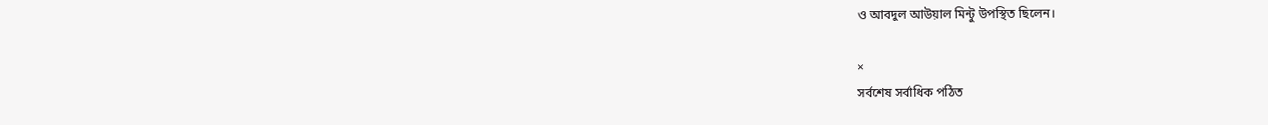ও আবদুল আউয়াল মিন্টু উপস্থিত ছিলেন।

×
সর্বশেষ সর্বাধিক পঠিত